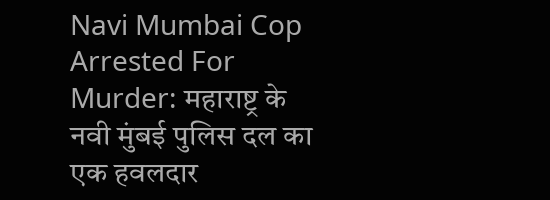Navi Mumbai Cop Arrested For Murder: महाराष्ट्र के नवी मुंबई पुलिस दल का एक हवलदार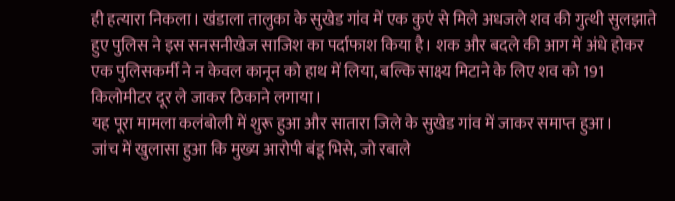ही हत्यारा निकला। खंडाला तालुका के सुखेड गांव में एक कुएं से मिले अधजले शव की गुत्थी सुलझाते हुए पुलिस ने इस सनसनीखेज साजिश का पर्दाफाश किया है। शक और बदले की आग में अंधे होकर एक पुलिसकर्मी ने न केवल कानून को हाथ में लिया, बल्कि साक्ष्य मिटाने के लिए शव को 191 किलोमीटर दूर ले जाकर ठिकाने लगाया।
यह पूरा मामला कलंबोली में शुरू हुआ और सातारा जिले के सुखेड गांव में जाकर समाप्त हुआ।
जांच में खुलासा हुआ कि मुख्य आरोपी बंडू भिसे, जो रबाले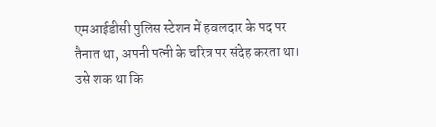एमआईडीसी पुलिस स्टेशन में हवलदार के पद पर तैनात था, अपनी पत्नी के चरित्र पर संदेह करता था। उसे शक था कि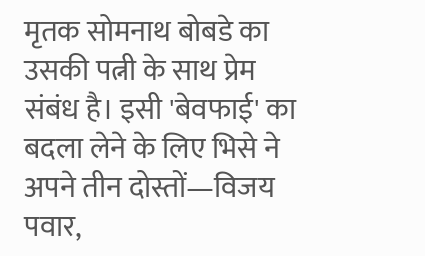मृतक सोमनाथ बोबडे का उसकी पत्नी के साथ प्रेम संबंध है। इसी 'बेवफाई' का बदला लेने के लिए भिसे ने अपने तीन दोस्तों—विजय पवार,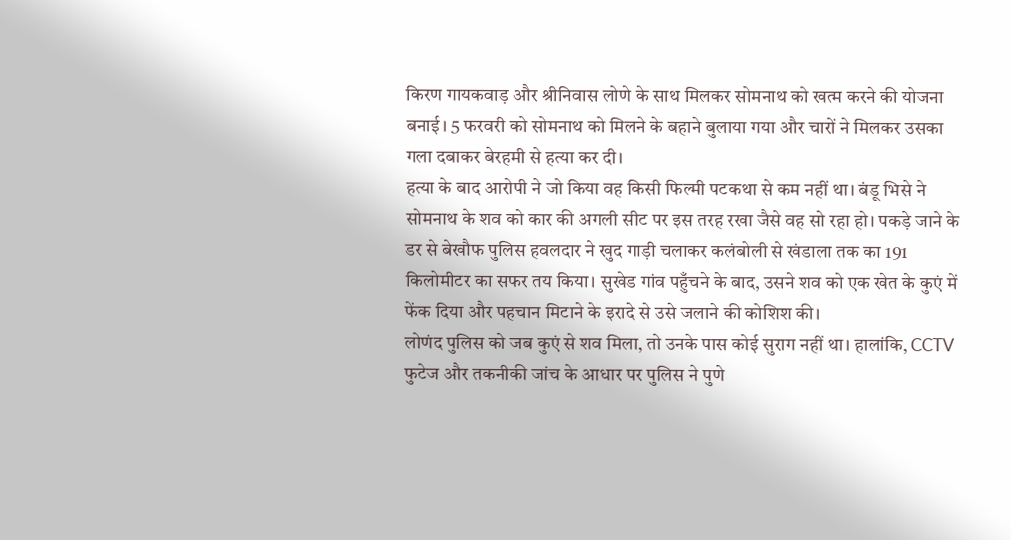किरण गायकवाड़ और श्रीनिवास लोणे के साथ मिलकर सोमनाथ को खत्म करने की योजना बनाई। 5 फरवरी को सोमनाथ को मिलने के बहाने बुलाया गया और चारों ने मिलकर उसका गला दबाकर बेरहमी से हत्या कर दी।
हत्या के बाद आरोपी ने जो किया वह किसी फिल्मी पटकथा से कम नहीं था। बंडू भिसे ने सोमनाथ के शव को कार की अगली सीट पर इस तरह रखा जैसे वह सो रहा हो। पकड़े जाने के डर से बेखौफ पुलिस हवलदार ने खुद गाड़ी चलाकर कलंबोली से खंडाला तक का 191 किलोमीटर का सफर तय किया। सुखेड गांव पहुँचने के बाद, उसने शव को एक खेत के कुएं में फेंक दिया और पहचान मिटाने के इरादे से उसे जलाने की कोशिश की।
लोणंद पुलिस को जब कुएं से शव मिला, तो उनके पास कोई सुराग नहीं था। हालांकि, CCTV फुटेज और तकनीकी जांच के आधार पर पुलिस ने पुणे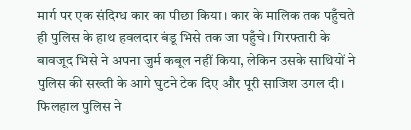मार्ग पर एक संदिग्ध कार का पीछा किया। कार के मालिक तक पहुँचते ही पुलिस के हाथ हवलदार बंडू भिसे तक जा पहुँचे। गिरफ्तारी के बावजूद भिसे ने अपना जुर्म कबूल नहीं किया, लेकिन उसके साथियों ने पुलिस की सख्ती के आगे घुटने टेक दिए और पूरी साजिश उगल दी। फिलहाल पुलिस ने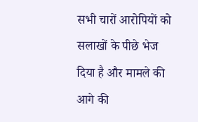सभी चारों आरोपियों को सलाखों के पीछे भेज दिया है और मामले की आगे की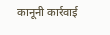कानूनी कार्रवाई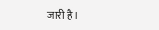जारी है।